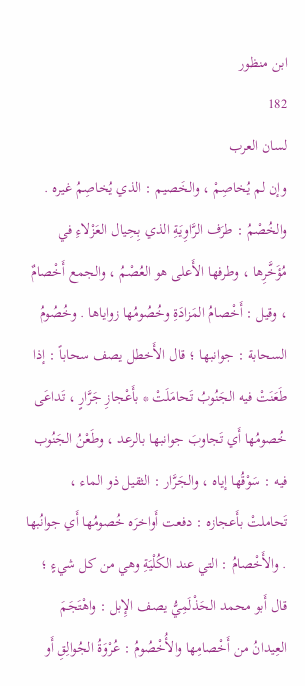ابن منظور
182
لسان العرب
وإن لم يُخاصِمْ ، والخَصيم : الذي يُخاصِمُ غيره . والخُصْمُ : طرَف الرَّاوِيَةِ الذي بِحِيال العَزْلاءِ في مُؤَخَّرِها ، وطرفها الأَعلى هو العُصْمُ ، والجمع أَخْصامٌ ، وقيل : أَخْصامُ المَزادَةِ وخُصُومُها زواياها . وخُصُومُ السحابة : جوانبها ؛ قال الأَخطل يصف سحاباً : إذا طَعَنَتْ فيه الجَنُوبُ تَحامَلَتْ * بأَعْجازِ جَرَّارٍ ، تَداعَى خُصومُها أَي تَجاوبَ جوانبها بالرعد ، وطَعْنُ الجَنُوب فيه : سَوْقُها إياه ، والجَرَّار : الثقيل ذو الماء ، تَحاملتْ بأَعجازه : دفعت أَواخرَه خُصومُها أَي جوانُبها . والأَخْصامُ : التي عند الكُلْيَةِ وهي من كل شيءٍ ؛ قال أَبو محمد الحَذْلَمِيُّ يصف الإِبل : واهْتَجَمَ العِيدانُ من أَخْصامِها والأُخْصُومُ : عُرْوَةُ الجُوالِقِ أَو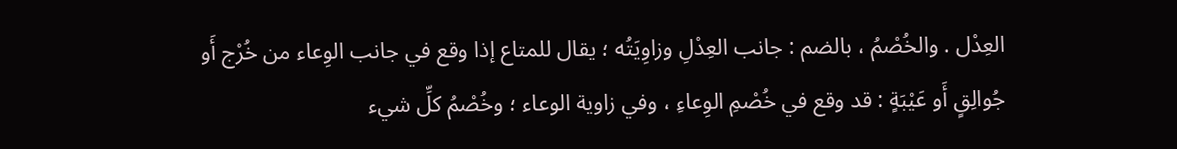العِدْل . والخُصْمُ ، بالضم : جانب العِدْلِ وزاوِيَتُه ؛ يقال للمتاع إذا وقع في جانب الوِعاء من خُرْج أَو جُوالِقٍ أَو عَيْبَةٍ : قد وقع في خُصْمِ الوِعاءِ ، وفي زاوية الوعاء ؛ وخُصْمُ كلِّ شيء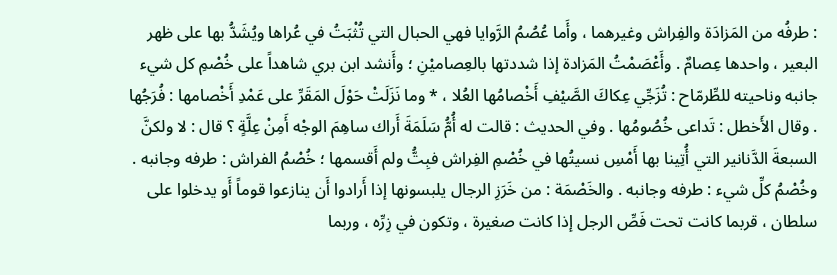: طرفُه من المَزادَة والفِراش وغيرهما ، وأَما عُصُمُ الرَّوايا فهي الحبال التي تُثْبَتُ في عُراها ويُشَدُّ بها على ظهر البعير ، واحدها عِصامٌ . وأَعْصَمْتُ المَزادة إذا شددتها بالعِصاميْنِ ؛ وأَنشد ابن بري شاهداً على خُصْمِ كل شيء جانبه وناحيته للطِّرمّاح : تُزَجِّي عِكاكَ الصَّيْفِ أَخْصامُها العُلا ، * وما نَزَلَتْ حَوْلَ المَقَرِّ على عَمْدِ أَخْصامها : فُرَجُها . وقال الأَخطل : تَداعى خُصُومُها . وفي الحديث : قالت له أُمُّ سَلَمَةَ أَراك ساهِمَ الوجْه أَمِنْ عِلَّةٍ ؟ قال : لا ولكنَّ السبعةَ الدَّنانير التي أُتِينا بها أَمْسِ نسيتُها في خُصْمِ الفِراش فبِتُّ ولم أَقسمها ؛ خُصْمُ الفراش : طرفه وجانبه . وخُصْمُ كلِّ شيء : طرفه وجانبه . والخَصْمَة : من خَرَزِ الرجال يلبسونها إذا أَرادوا أَن ينازعوا قوماً أَو يدخلوا على سلطان ، قربما كانت تحت فَصِّ الرجل إذا كانت صغيرة ، وتكون في زِرِّه ، وربما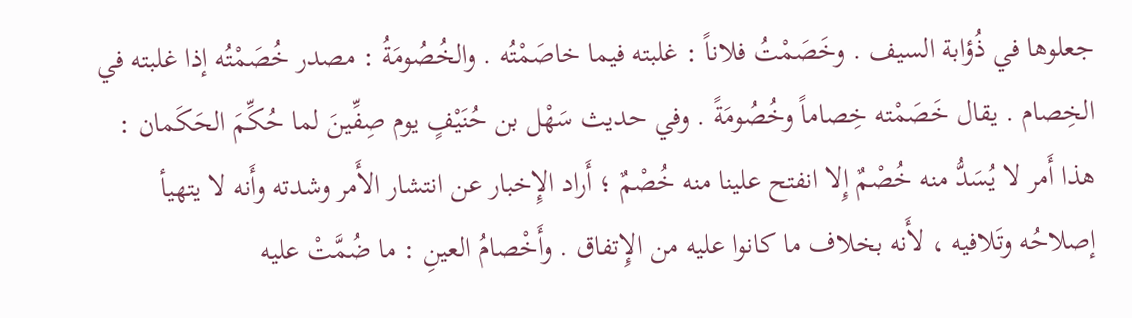جعلوها في ذُؤابة السيف . وخَصَمْتُ فلاناً : غلبته فيما خاصَمْتُه . والخُصُومَةُ : مصدر خُصَمْتُه إذا غلبته في الخِصام . يقال خَصَمْته خِصاماً وخُصُومَةً . وفي حديث سَهْل بن حُنَيْفٍ يوم صِفِّينَ لما حُكِّمَ الحَكَمان : هذا أَمر لا يُسَدُّ منه خُصْمٌ إِلا انفتح علينا منه خُصْمٌ ؛ أَراد الإِخبار عن انتشار الأَمر وشدته وأَنه لا يتهيأ إصلاحُه وتَلافيه ، لأَنه بخلاف ما كانوا عليه من الإِتفاق . وأَخْصامُ العينِ : ما ضُمَّتْ عليه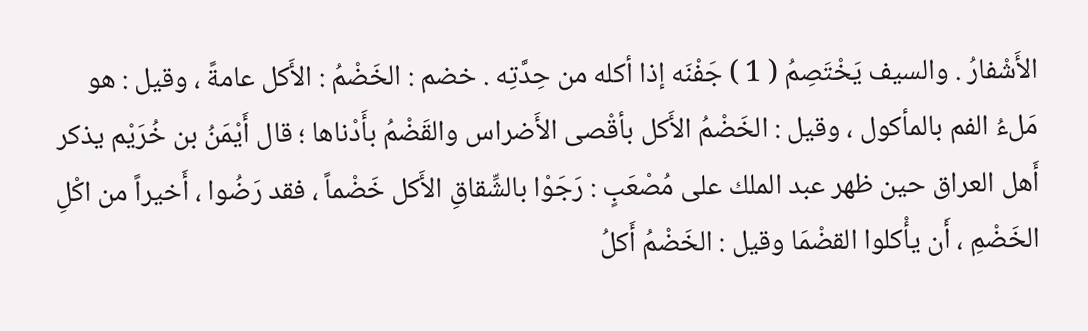الأَشْفارُ . والسيف يَخْتَصِمُ ( 1 ) جَفْنَه إذا أكله من حِدَّتِه . خضم : الخَضْمُ : الأَكل عامةً ، وقيل : هو مَلءُ الفم بالمأكول ، وقيل : الخَضْمُ الأَكل بأقْصى الأَضراس والقَضْمُ بأَدْناها ؛ قال أَيْمَنُ بن خُرَيْم يذكر أَهل العراق حين ظهر عبد الملك على مُصْعَبٍ : رَجَوْا بالشِّقاقِ الأَكل خَضْماً ، فقد رَضُوا ، أَخيراً من اكْلِ الخَضْمِ ، أَن يأْكلوا القضْمَا وقيل : الخَضْمُ أَكلُ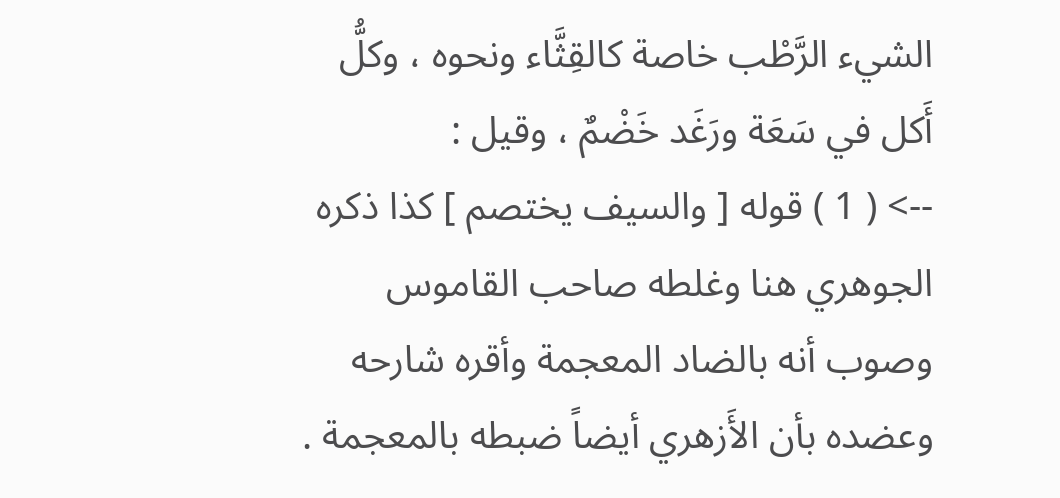الشيء الرَّطْب خاصة كالقِثَّاء ونحوه ، وكلُّ أَكل في سَعَة ورَغَد خَضْمٌ ، وقيل :
--> ( 1 ) قوله [ والسيف يختصم ] كذا ذكره الجوهري هنا وغلطه صاحب القاموس وصوب أنه بالضاد المعجمة وأقره شارحه وعضده بأن الأَزهري أيضاً ضبطه بالمعجمة .